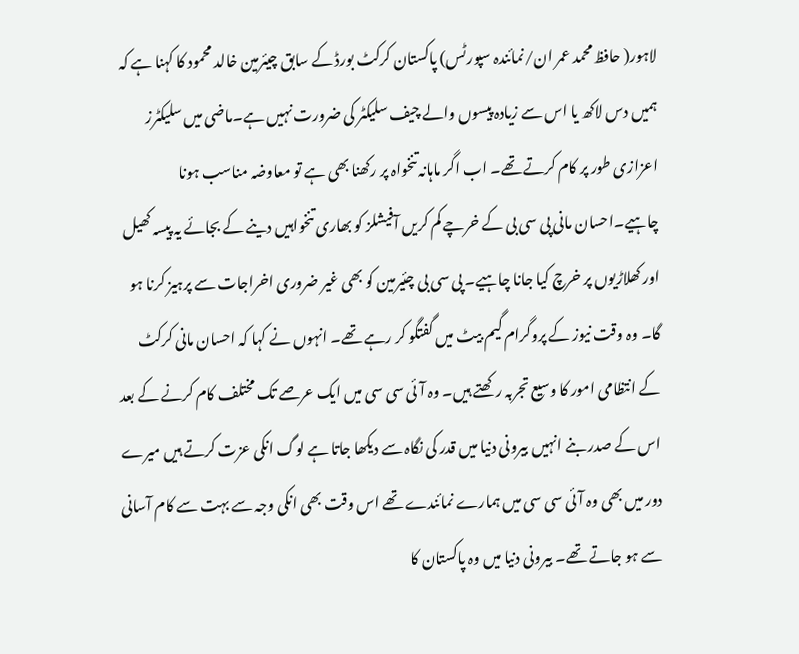لاہور( حافظ محمد عمر ان/نمائندہ سپورٹس) پاکستان کرکٹ بورڈ کے سابق چیئرمین خالد محمود کا کہنا ہے کہ ہمیں دس لاکھ یا اس سے زیادہ پیسوں والے چیف سلیکٹر کی ضرورت نہیں ہے۔ماضی میں سلیکٹرز اعزازی طور پر کام کرتے تھے۔ اب اگر ماہانہ تنخواہ پر رکھنا بھی ہے تو معاوضہ مناسب ہونا چاہیے۔احسان مانی پی سی بی کے خرچے کم کریں آفیشلز کو بھاری تنخواہیں دینے کے بجائے یہ پیسہ کھیل اور کھلاڑیوں پر خرچ کیا جانا چاہیے۔ پی سی بی چئیرمین کو بھی غیر ضروری اخراجات سے پرہیز کرنا ہو گا۔ وہ وقت نیوز کے پروگرام گیم بیٹ میں گفتگو کر رہے تھے۔ انہوں نے کہا کہ احسان مانی کرکٹ کے انتظامی امور کا وسیع تجربہ رکھتے ہیں۔ وہ آئی سی سی میں ایک عرصے تک مختلف کام کرنے کے بعد اس کے صدر بنے انہیں بیرونی دنیا میں قدر کی نگاہ سے دیکھا جاتا ہے لوگ انکی عزت کرتے ہیں میرے دور میں بھی وہ آئی سی سی میں ہمارے نمائندے تھے اس وقت بھی انکی وجہ سے بہت سے کام آسانی سے ہو جاتے تھے۔ بیرونی دنیا میں وہ پاکستان کا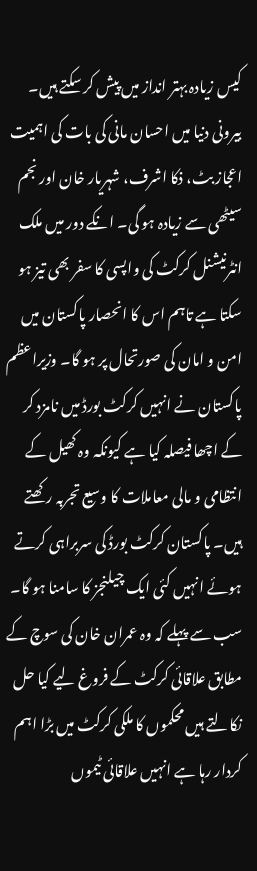کیس زیادہ بہتر انداز میں پیش کر سکتے ہیں۔ بیرونی دنیا میں احسان مانی کی بات کی اہمیت اعجاز بٹ، ذکا اشرف، شہریار خان اور نجم سیٹھی سے زیادہ ہو گی۔ انکے دور میں ملک انٹرنیشنل کرکٹ کی واپسی کا سفر بھی تیز ہو سکتا ہے تاہم اس کا انحصار پاکستان میں امن و امان کی صورتحال پر ہو گا۔ وزیراعظم پاکستان نے انہیں کرکٹ بورڈ میں نامزد کر کے اچھا فیصلہ کیا ہے کیونکہ وہ کھیل کے انتظامی و مالی معاملات کا وسیع تجربہ رکھتے ہیں۔ پاکستان کرکٹ بورڈ کی سربراہی کرتے ہوئے انہیں کئی ایک چیلنجز کا سامنا ہو گا۔ سب سے پہلے کہ وہ عمران خان کی سوچ کے مطابق علاقائی کرکٹ کے فروغ لیے کیا حل نکالتے ہیں محکموں کا ملکی کرکٹ میں بڑا اہم کردار رہا ہے انہیں علاقائی ٹیموں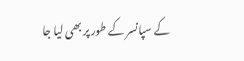کے سپانسر کے طور پر بھی لیا جا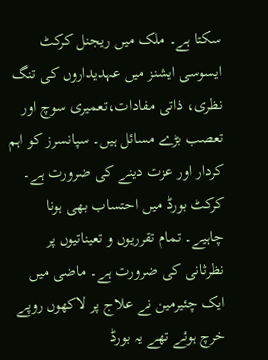سکتا ہے۔ ملک میں ریجنل کرکٹ ایسوسی ایشنز میں عہدیداروں کی تنگ نظری، ذاتی مفادات،تعمیری سوچ اور تعصب بڑے مسائل ہیں۔ سپانسرز کو اہم کردار اور عزت دینے کی ضرورت ہے۔ کرکٹ بورڈ میں احتساب بھی ہونا چاہیے۔ تمام تقرریوں و تعیناتیوں پر نظرثانی کی ضرورت ہے۔ ماضی میں ایک چئیرمین نے علاج پر لاکھوں روپے خرچ ہوئے تھے یہ بورڈ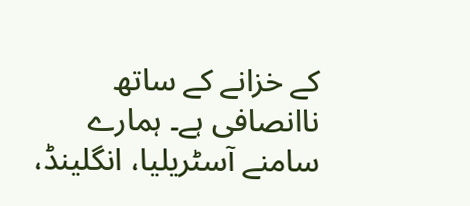کے خزانے کے ساتھ ناانصافی ہے۔ ہمارے سامنے آسٹریلیا، انگلینڈ،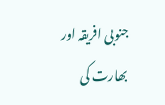جنوبی افریقہ اور بھارت کی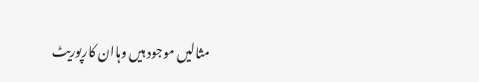مثالیں موجود ہیں وہاان کارپوریٹ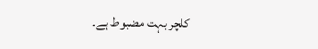کلچر بہت مضبوط ہے۔